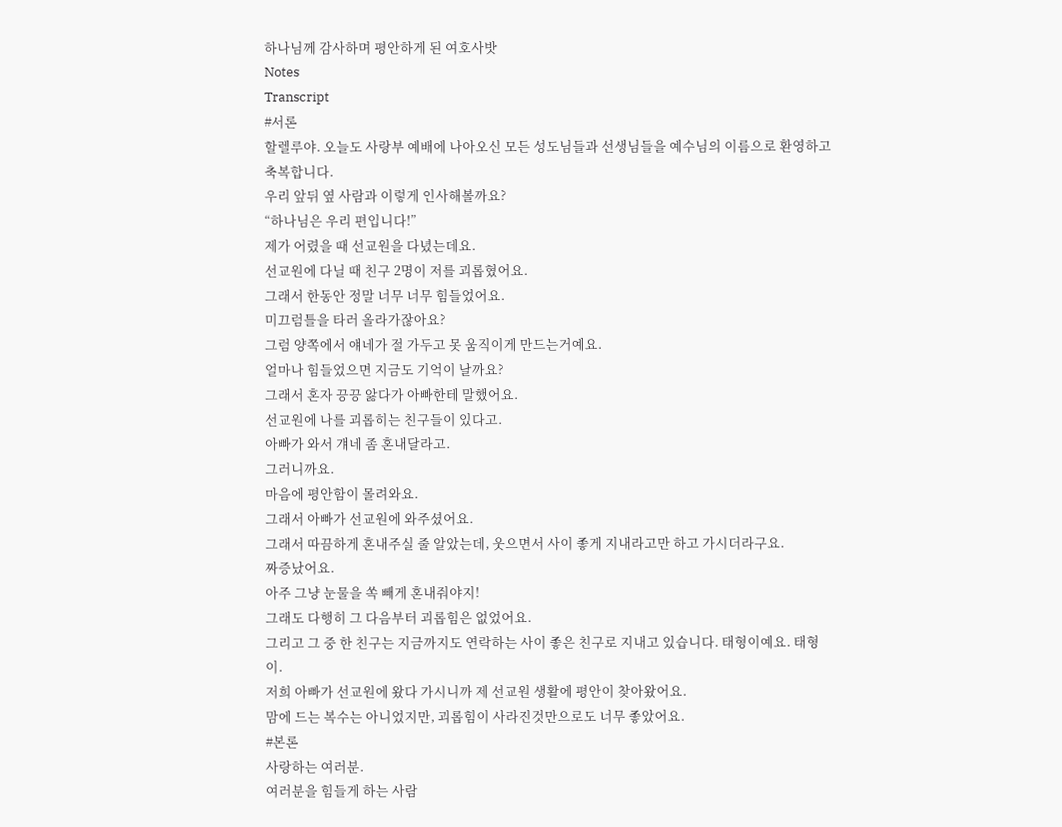하나님께 감사하며 평안하게 된 여호사밧
Notes
Transcript
#서론
할렐루야. 오늘도 사랑부 예배에 나아오신 모든 성도님들과 선생님들을 예수님의 이름으로 환영하고 축복합니다.
우리 앞뒤 옆 사람과 이렇게 인사해볼까요?
“하나님은 우리 편입니다!”
제가 어렸을 때 선교원을 다녔는데요.
선교원에 다닐 때 친구 2명이 저를 괴롭혔어요.
그래서 한동안 정말 너무 너무 힘들었어요.
미끄럼틀을 타러 올라가잖아요?
그럼 양쪽에서 얘네가 절 가두고 못 움직이게 만드는거예요.
얼마나 힘들었으면 지금도 기억이 날까요?
그래서 혼자 끙끙 앓다가 아빠한테 말했어요.
선교원에 나를 괴롭히는 친구들이 있다고.
아빠가 와서 걔네 좀 혼내달라고.
그러니까요.
마음에 평안함이 몰려와요.
그래서 아빠가 선교원에 와주셨어요.
그래서 따끔하게 혼내주실 줄 알았는데, 웃으면서 사이 좋게 지내라고만 하고 가시더라구요.
짜증났어요.
아주 그냥 눈물을 쏙 빼게 혼내줘야지!
그래도 다행히 그 다음부터 괴롭힘은 없었어요.
그리고 그 중 한 친구는 지금까지도 연락하는 사이 좋은 친구로 지내고 있습니다. 태형이예요. 태형이.
저희 아빠가 선교원에 왔다 가시니까 제 선교원 생활에 평안이 찾아왔어요.
맘에 드는 복수는 아니었지만, 괴롭힘이 사라진것만으로도 너무 좋았어요.
#본론
사랑하는 여러분.
여러분을 힘들게 하는 사람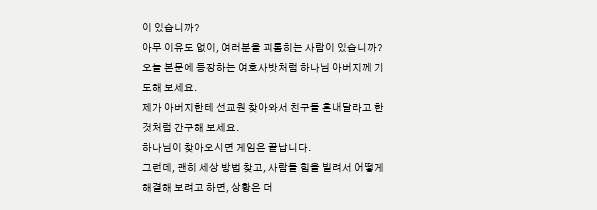이 있습니까?
아무 이유도 없이, 여러분을 괴롭히는 사람이 있습니까?
오늘 본문에 등장하는 여호사밧처럼 하나님 아버지께 기도해 보세요.
제가 아버지한테 선교원 찾아와서 친구들 혼내달라고 한 것처럼 간구해 보세요.
하나님이 찾아오시면 게임은 끝납니다.
그런데, 괜히 세상 방법 찾고, 사람들 힘을 빌려서 어떻게 해결해 보려고 하면, 상황은 더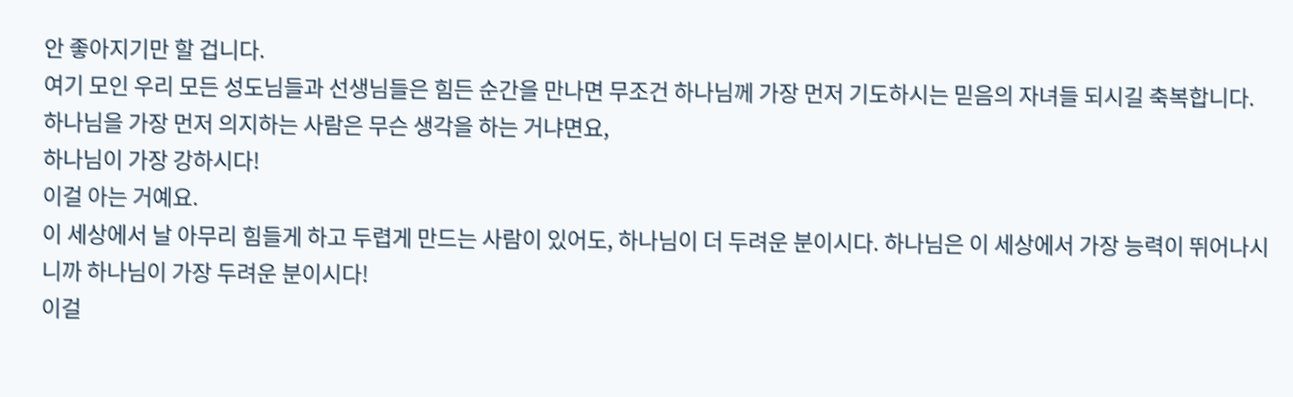안 좋아지기만 할 겁니다.
여기 모인 우리 모든 성도님들과 선생님들은 힘든 순간을 만나면 무조건 하나님께 가장 먼저 기도하시는 믿음의 자녀들 되시길 축복합니다.
하나님을 가장 먼저 의지하는 사람은 무슨 생각을 하는 거냐면요,
하나님이 가장 강하시다!
이걸 아는 거예요.
이 세상에서 날 아무리 힘들게 하고 두렵게 만드는 사람이 있어도, 하나님이 더 두려운 분이시다. 하나님은 이 세상에서 가장 능력이 뛰어나시니까 하나님이 가장 두려운 분이시다!
이걸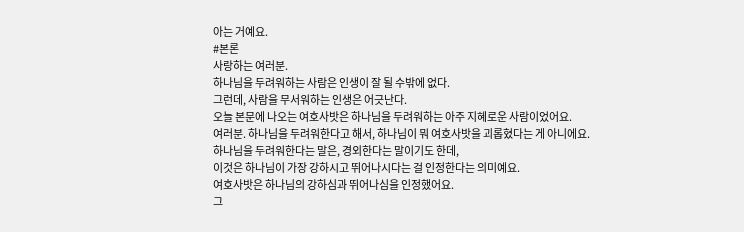아는 거예요.
#본론
사랑하는 여러분.
하나님을 두려워하는 사람은 인생이 잘 될 수밖에 없다.
그런데, 사람을 무서워하는 인생은 어긋난다.
오늘 본문에 나오는 여호사밧은 하나님을 두려워하는 아주 지혜로운 사람이었어요.
여러분. 하나님을 두려워한다고 해서, 하나님이 뭐 여호사밧을 괴롭혔다는 게 아니에요.
하나님을 두려워한다는 말은, 경외한다는 말이기도 한데,
이것은 하나님이 가장 강하시고 뛰어나시다는 걸 인정한다는 의미예요.
여호사밧은 하나님의 강하심과 뛰어나심을 인정했어요.
그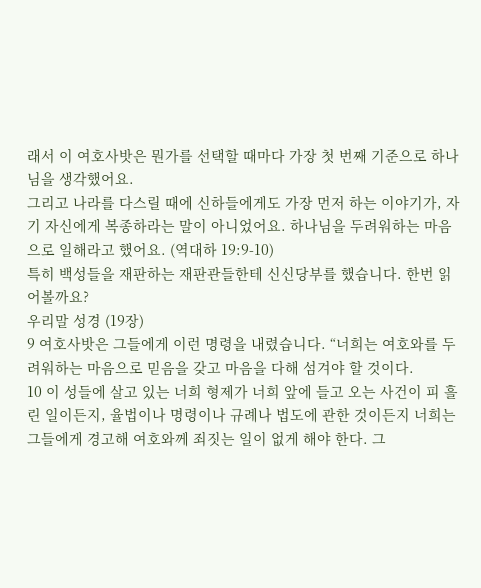래서 이 여호사밧은 뭔가를 선택할 때마다 가장 첫 번째 기준으로 하나님을 생각했어요.
그리고 나라를 다스릴 때에 신하들에게도 가장 먼저 하는 이야기가, 자기 자신에게 복종하라는 말이 아니었어요. 하나님을 두려워하는 마음으로 일해라고 했어요. (역대하 19:9-10)
특히 백성들을 재판하는 재판관들한테 신신당부를 했습니다. 한번 읽어볼까요?
우리말 성경 (19장)
9 여호사밧은 그들에게 이런 명령을 내렸습니다. “너희는 여호와를 두려워하는 마음으로 믿음을 갖고 마음을 다해 섬겨야 할 것이다.
10 이 성들에 살고 있는 너희 형제가 너희 앞에 들고 오는 사건이 피 흘린 일이든지, 율법이나 명령이나 규례나 법도에 관한 것이든지 너희는 그들에게 경고해 여호와께 죄짓는 일이 없게 해야 한다. 그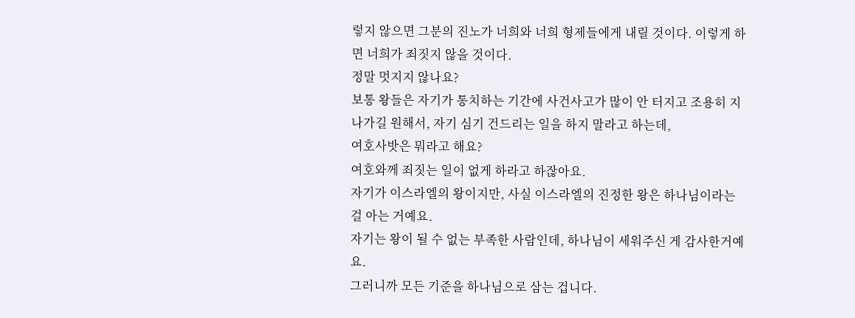렇지 않으면 그분의 진노가 너희와 너희 형제들에게 내릴 것이다. 이렇게 하면 너희가 죄짓지 않을 것이다.
정말 멋지지 않나요?
보통 왕들은 자기가 통치하는 기간에 사건사고가 많이 안 터지고 조용히 지나가길 원해서, 자기 심기 건드리는 일을 하지 말라고 하는데,
여호사밧은 뭐라고 해요?
여호와께 죄짓는 일이 없게 하라고 하잖아요.
자기가 이스라엘의 왕이지만, 사실 이스라엘의 진정한 왕은 하나님이라는 걸 아는 거예요.
자기는 왕이 될 수 없는 부족한 사람인데, 하나님이 세워주신 게 감사한거예요.
그러니까 모든 기준을 하나님으로 삼는 겁니다.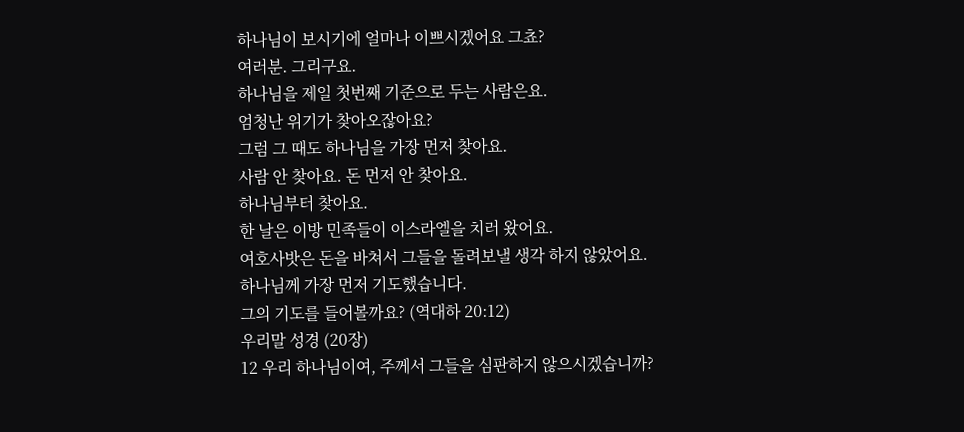하나님이 보시기에 얼마나 이쁘시겠어요 그쵸?
여러분. 그리구요.
하나님을 제일 첫번째 기준으로 두는 사람은요.
엄청난 위기가 찾아오잖아요?
그럼 그 때도 하나님을 가장 먼저 찾아요.
사람 안 찾아요. 돈 먼저 안 찾아요.
하나님부터 찾아요.
한 날은 이방 민족들이 이스라엘을 치러 왔어요.
여호사밧은 돈을 바쳐서 그들을 돌려보낼 생각 하지 않았어요.
하나님께 가장 먼저 기도했습니다.
그의 기도를 들어볼까요? (역대하 20:12)
우리말 성경 (20장)
12 우리 하나님이여, 주께서 그들을 심판하지 않으시겠습니까?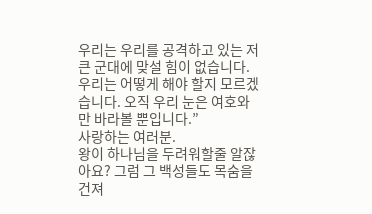우리는 우리를 공격하고 있는 저 큰 군대에 맞설 힘이 없습니다. 우리는 어떻게 해야 할지 모르겠습니다. 오직 우리 눈은 여호와만 바라볼 뿐입니다.”
사랑하는 여러분.
왕이 하나님을 두려워할줄 알잖아요? 그럼 그 백성들도 목숨을 건져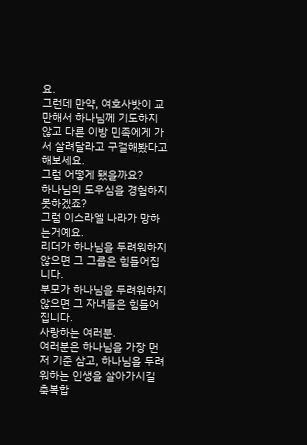요.
그런데 만약, 여호사밧이 교만해서 하나님께 기도하지 않고 다른 이방 민족에게 가서 살려달라고 구걸해봤다고 해보세요.
그럼 어떻게 됐을까요?
하나님의 도우심을 경험하지 못하겠죠?
그럼 이스라엘 나라가 망하는거예요.
리더가 하나님을 두려워하지 않으면 그 그룹은 힘들어집니다.
부모가 하나님을 두려워하지 않으면 그 자녀들은 힘들어집니다.
사랑하는 여러분.
여러분은 하나님을 가장 먼저 기준 삼고, 하나님을 두려워하는 인생을 살아가시길 축복합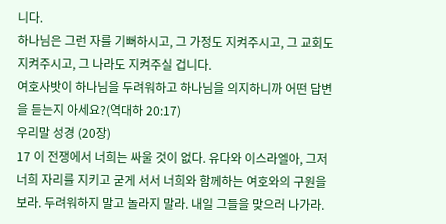니다.
하나님은 그런 자를 기뻐하시고, 그 가정도 지켜주시고, 그 교회도 지켜주시고, 그 나라도 지켜주실 겁니다.
여호사밧이 하나님을 두려워하고 하나님을 의지하니까 어떤 답변을 듣는지 아세요?(역대하 20:17)
우리말 성경 (20장)
17 이 전쟁에서 너희는 싸울 것이 없다. 유다와 이스라엘아, 그저 너희 자리를 지키고 굳게 서서 너희와 함께하는 여호와의 구원을 보라. 두려워하지 말고 놀라지 말라. 내일 그들을 맞으러 나가라.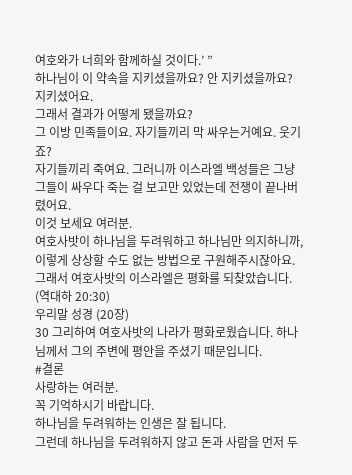여호와가 너희와 함께하실 것이다.’ ”
하나님이 이 약속을 지키셨을까요? 안 지키셨을까요?
지키셨어요.
그래서 결과가 어떻게 됐을까요?
그 이방 민족들이요. 자기들끼리 막 싸우는거예요. 웃기죠?
자기들끼리 죽여요. 그러니까 이스라엘 백성들은 그냥 그들이 싸우다 죽는 걸 보고만 있었는데 전쟁이 끝나버렸어요.
이것 보세요 여러분.
여호사밧이 하나님을 두려워하고 하나님만 의지하니까,
이렇게 상상할 수도 없는 방법으로 구원해주시잖아요.
그래서 여호사밧의 이스라엘은 평화를 되찾았습니다. (역대하 20:30)
우리말 성경 (20장)
30 그리하여 여호사밧의 나라가 평화로웠습니다. 하나님께서 그의 주변에 평안을 주셨기 때문입니다.
#결론
사랑하는 여러분.
꼭 기억하시기 바랍니다.
하나님을 두려워하는 인생은 잘 됩니다.
그런데 하나님을 두려워하지 않고 돈과 사람을 먼저 두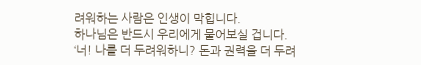려워하는 사람은 인생이 막힙니다.
하나님은 반드시 우리에게 물어보실 겁니다.
‘너! 나를 더 두려워하니? 돈과 권력을 더 두려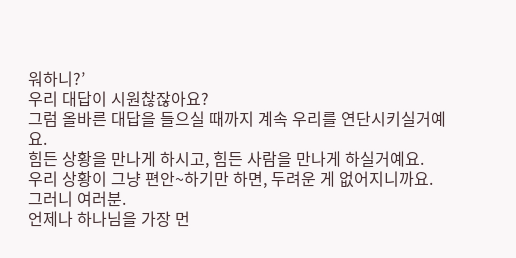워하니?’
우리 대답이 시원찮잖아요?
그럼 올바른 대답을 들으실 때까지 계속 우리를 연단시키실거예요.
힘든 상황을 만나게 하시고, 힘든 사람을 만나게 하실거예요.
우리 상황이 그냥 편안~하기만 하면, 두려운 게 없어지니까요.
그러니 여러분.
언제나 하나님을 가장 먼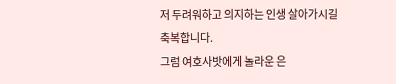저 두려워하고 의지하는 인생 살아가시길 축복합니다.
그럼 여호사밧에게 놀라운 은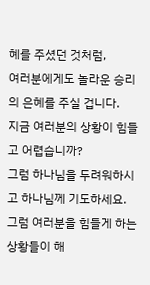혜를 주셨던 것처럼,
여러분에게도 놀라운 승리의 은혜를 주실 겁니다.
지금 여러분의 상황이 힘들고 어렵습니까?
그럼 하나님을 두려워하시고 하나님께 기도하세요.
그럼 여러분을 힘들게 하는 상황들이 해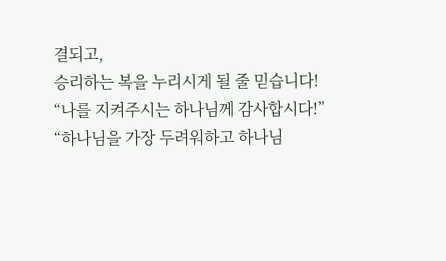결되고,
승리하는 복을 누리시게 될 줄 믿습니다!
“나를 지켜주시는 하나님께 감사합시다!”
“하나님을 가장 두려워하고 하나님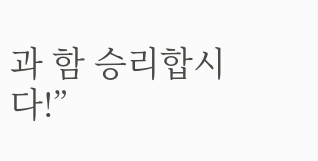과 함 승리합시다!”